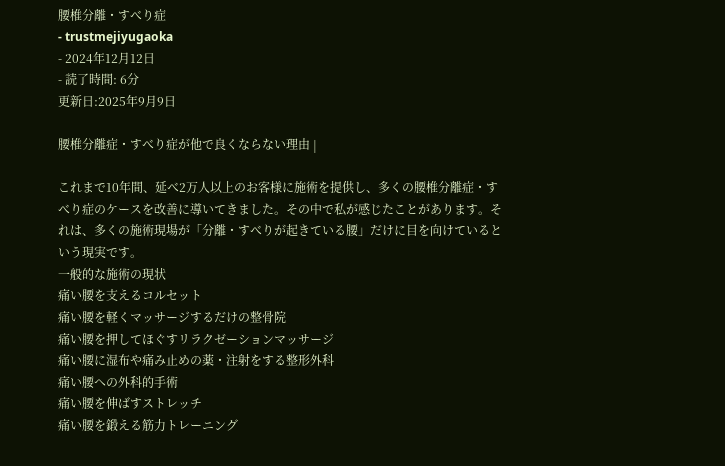腰椎分離・すべり症
- trustmejiyugaoka
- 2024年12月12日
- 読了時間: 6分
更新日:2025年9月9日

腰椎分離症・すべり症が他で良くならない理由 |

これまで10年間、延べ2万人以上のお客様に施術を提供し、多くの腰椎分離症・すべり症のケースを改善に導いてきました。その中で私が感じたことがあります。それは、多くの施術現場が「分離・すべりが起きている腰」だけに目を向けているという現実です。
一般的な施術の現状
痛い腰を支えるコルセット
痛い腰を軽くマッサージするだけの整骨院
痛い腰を押してほぐすリラクゼーションマッサージ
痛い腰に湿布や痛み止めの薬・注射をする整形外科
痛い腰への外科的手術
痛い腰を伸ばすストレッチ
痛い腰を鍛える筋力トレーニング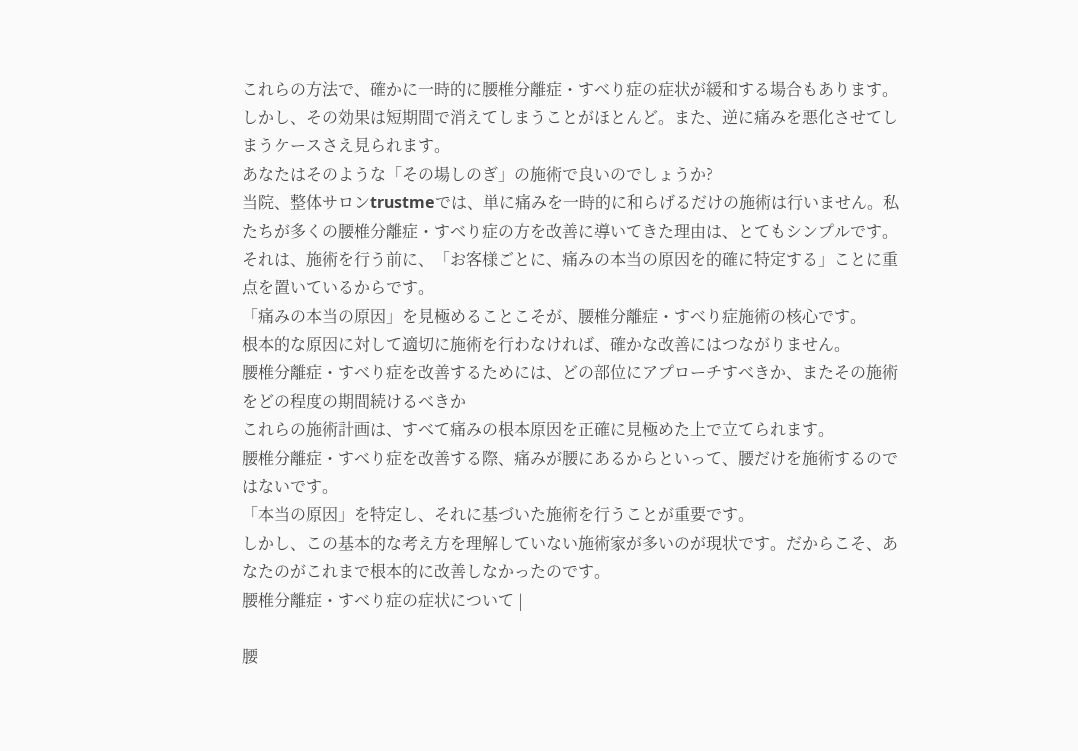これらの方法で、確かに一時的に腰椎分離症・すべり症の症状が緩和する場合もあります。
しかし、その効果は短期間で消えてしまうことがほとんど。また、逆に痛みを悪化させてしまうケースさえ見られます。
あなたはそのような「その場しのぎ」の施術で良いのでしょうか?
当院、整体サロンtrustmeでは、単に痛みを一時的に和らげるだけの施術は行いません。私たちが多くの腰椎分離症・すべり症の方を改善に導いてきた理由は、とてもシンプルです。
それは、施術を行う前に、「お客様ごとに、痛みの本当の原因を的確に特定する」ことに重点を置いているからです。
「痛みの本当の原因」を見極めることこそが、腰椎分離症・すべり症施術の核心です。
根本的な原因に対して適切に施術を行わなければ、確かな改善にはつながりません。
腰椎分離症・すべり症を改善するためには、どの部位にアプローチすべきか、またその施術をどの程度の期間続けるべきか
これらの施術計画は、すべて痛みの根本原因を正確に見極めた上で立てられます。
腰椎分離症・すべり症を改善する際、痛みが腰にあるからといって、腰だけを施術するのではないです。
「本当の原因」を特定し、それに基づいた施術を行うことが重要です。
しかし、この基本的な考え方を理解していない施術家が多いのが現状です。だからこそ、あなたのがこれまで根本的に改善しなかったのです。
腰椎分離症・すべり症の症状について |

腰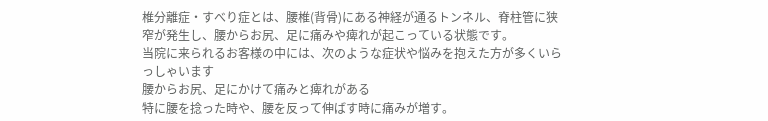椎分離症・すべり症とは、腰椎(背骨)にある神経が通るトンネル、脊柱管に狭窄が発生し、腰からお尻、足に痛みや痺れが起こっている状態です。
当院に来られるお客様の中には、次のような症状や悩みを抱えた方が多くいらっしゃいます
腰からお尻、足にかけて痛みと痺れがある
特に腰を捻った時や、腰を反って伸ばす時に痛みが増す。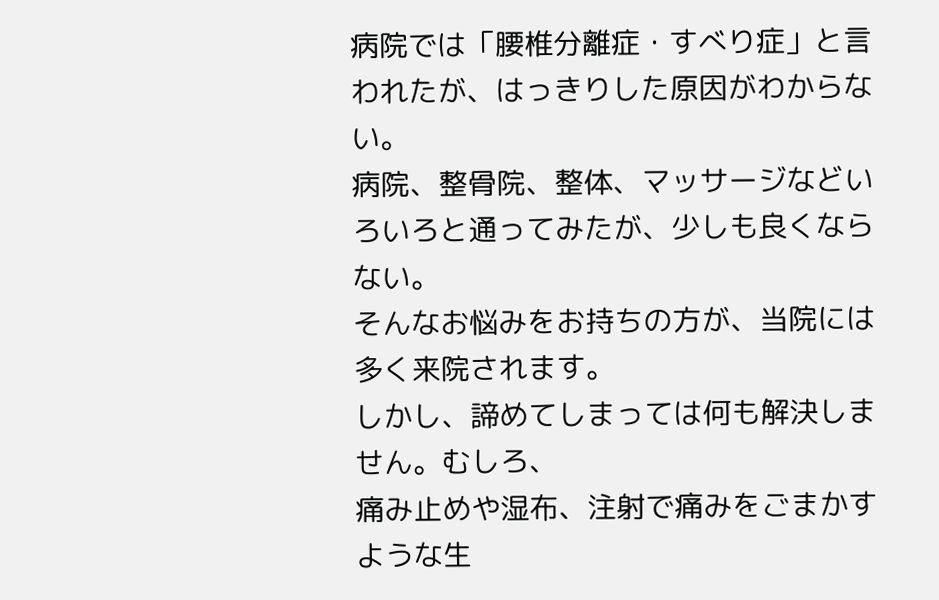病院では「腰椎分離症・すべり症」と言われたが、はっきりした原因がわからない。
病院、整骨院、整体、マッサージなどいろいろと通ってみたが、少しも良くならない。
そんなお悩みをお持ちの方が、当院には多く来院されます。
しかし、諦めてしまっては何も解決しません。むしろ、
痛み止めや湿布、注射で痛みをごまかすような生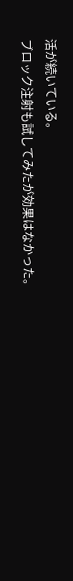活が続いている。
ブロック注射も試してみたが効果はなかった。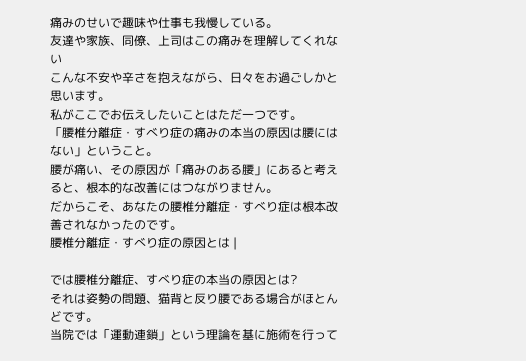痛みのせいで趣味や仕事も我慢している。
友達や家族、同僚、上司はこの痛みを理解してくれない
こんな不安や辛さを抱えながら、日々をお過ごしかと思います。
私がここでお伝えしたいことはただ一つです。
「腰椎分離症・すべり症の痛みの本当の原因は腰にはない」ということ。
腰が痛い、その原因が「痛みのある腰」にあると考えると、根本的な改善にはつながりません。
だからこそ、あなたの腰椎分離症・すべり症は根本改善されなかったのです。
腰椎分離症・すべり症の原因とは |

では腰椎分離症、すべり症の本当の原因とは?
それは姿勢の問題、猫背と反り腰である場合がほとんどです。
当院では「運動連鎖」という理論を基に施術を行って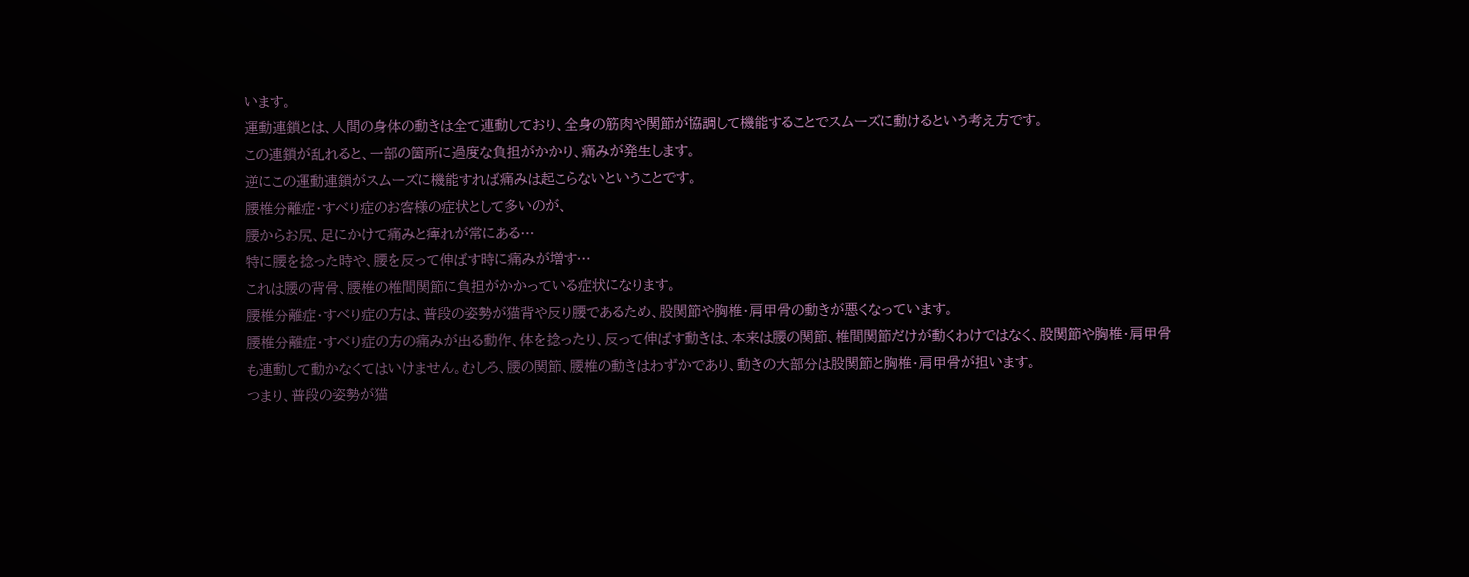います。
運動連鎖とは、人間の身体の動きは全て連動しており、全身の筋肉や関節が協調して機能することでスムーズに動けるという考え方です。
この連鎖が乱れると、一部の箇所に過度な負担がかかり、痛みが発生します。
逆にこの運動連鎖がスムーズに機能すれば痛みは起こらないということです。
腰椎分離症・すべり症のお客様の症状として多いのが、
腰からお尻、足にかけて痛みと痺れが常にある…
特に腰を捻った時や、腰を反って伸ばす時に痛みが増す…
これは腰の背骨、腰椎の椎間関節に負担がかかっている症状になります。
腰椎分離症・すべり症の方は、普段の姿勢が猫背や反り腰であるため、股関節や胸椎・肩甲骨の動きが悪くなっています。
腰椎分離症・すべり症の方の痛みが出る動作、体を捻ったり、反って伸ばす動きは、本来は腰の関節、椎間関節だけが動くわけではなく、股関節や胸椎・肩甲骨も連動して動かなくてはいけません。むしろ、腰の関節、腰椎の動きはわずかであり、動きの大部分は股関節と胸椎・肩甲骨が担います。
つまり、普段の姿勢が猫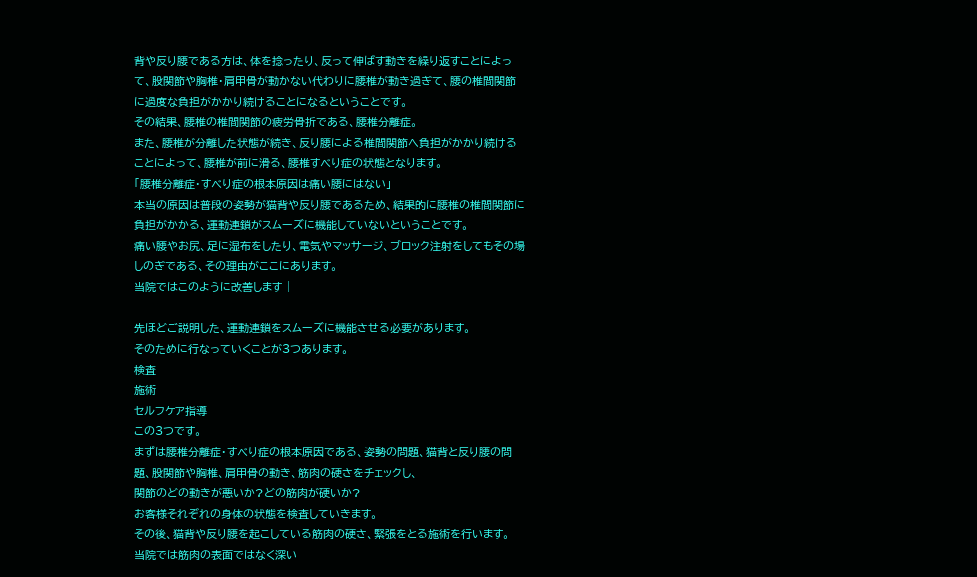背や反り腰である方は、体を捻ったり、反って伸ばす動きを繰り返すことによって、股関節や胸椎・肩甲骨が動かない代わりに腰椎が動き過ぎて、腰の椎間関節に過度な負担がかかり続けることになるということです。
その結果、腰椎の椎間関節の疲労骨折である、腰椎分離症。
また、腰椎が分離した状態が続き、反り腰による椎間関節へ負担がかかり続けることによって、腰椎が前に滑る、腰椎すべり症の状態となります。
「腰椎分離症・すべり症の根本原因は痛い腰にはない」
本当の原因は普段の姿勢が猫背や反り腰であるため、結果的に腰椎の椎間関節に負担がかかる、運動連鎖がスムーズに機能していないということです。
痛い腰やお尻、足に湿布をしたり、電気やマッサージ、ブロック注射をしてもその場しのぎである、その理由がここにあります。
当院ではこのように改善します |

先ほどご説明した、運動連鎖をスムーズに機能させる必要があります。
そのために行なっていくことが3つあります。
検査
施術
セルフケア指導
この3つです。
まずは腰椎分離症・すべり症の根本原因である、姿勢の問題、猫背と反り腰の問題、股関節や胸椎、肩甲骨の動き、筋肉の硬さをチェックし、
関節のどの動きが悪いか?どの筋肉が硬いか?
お客様それぞれの身体の状態を検査していきます。
その後、猫背や反り腰を起こしている筋肉の硬さ、緊張をとる施術を行います。
当院では筋肉の表面ではなく深い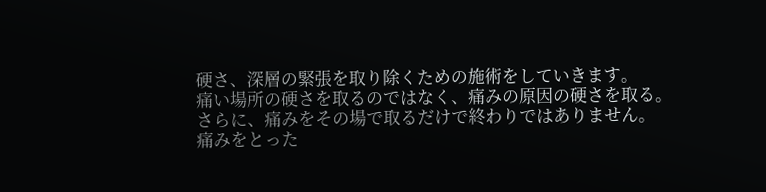硬さ、深層の緊張を取り除くための施術をしていきます。
痛い場所の硬さを取るのではなく、痛みの原因の硬さを取る。
さらに、痛みをその場で取るだけで終わりではありません。
痛みをとった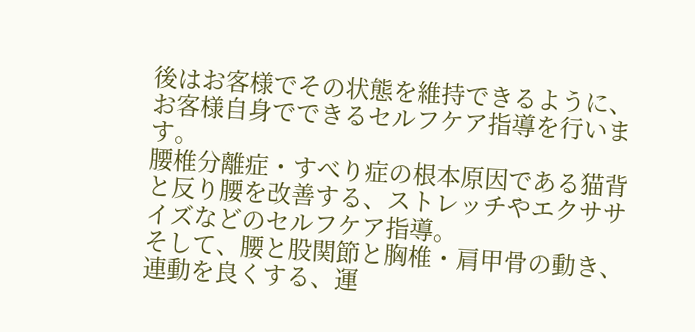後はお客様でその状態を維持できるように、お客様自身でできるセルフケア指導を行います。
腰椎分離症・すべり症の根本原因である猫背と反り腰を改善する、ストレッチやエクササイズなどのセルフケア指導。
そして、腰と股関節と胸椎・肩甲骨の動き、連動を良くする、運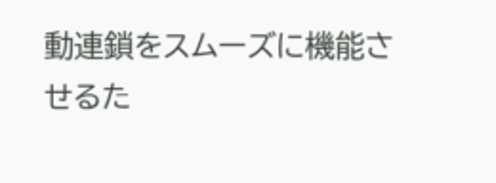動連鎖をスムーズに機能させるた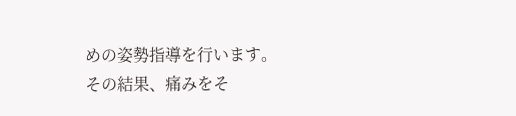めの姿勢指導を行います。
その結果、痛みをそ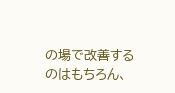の場で改善するのはもちろん、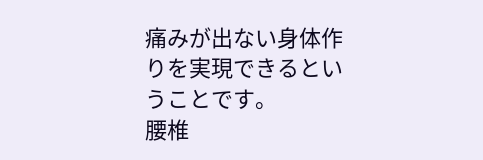痛みが出ない身体作りを実現できるということです。
腰椎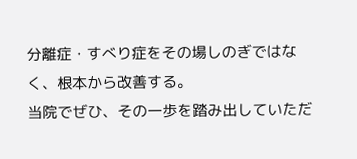分離症・すべり症をその場しのぎではなく、根本から改善する。
当院でぜひ、その一歩を踏み出していただ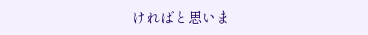ければと思いま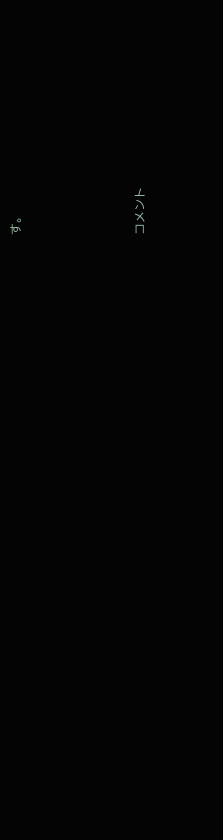す。







コメント